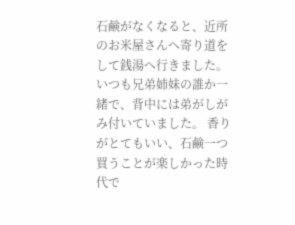石鹸がなくなると、近所のお米屋さんへ寄り道をして銭湯へ行きました。いつも兄弟姉妹の誰か一緒で、背中には弟がしがみ付いていました。 香りがとてもいい、石鹸一つ買うことが楽しかった時代で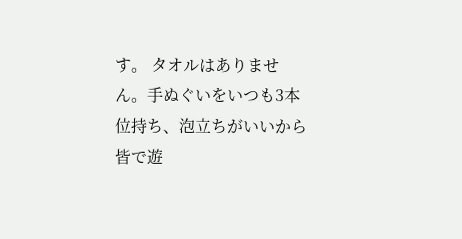す。 タオルはありません。手ぬぐいをいつも3本位持ち、泡立ちがいいから皆で遊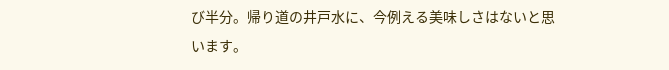び半分。帰り道の井戸水に、今例える美味しさはないと思います。